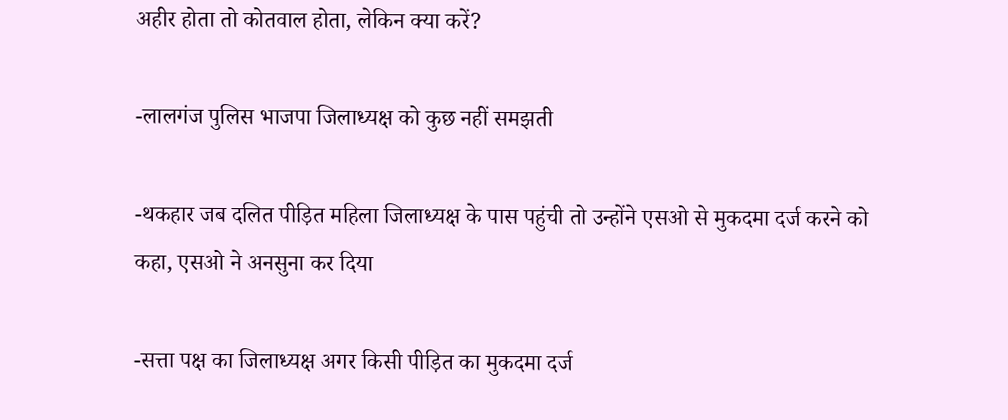अहीर होता तो कोतवाल होता, लेकिन क्या करें?

-लालगंज पुलिस भाजपा जिलाध्यक्ष को कुछ नहीं समझती

-थकहार जब दलित पीड़ित महिला जिलाध्यक्ष के पास पहुंची तो उन्होंने एसओ से मुकदमा दर्ज करने को कहा, एसओ ने अनसुना कर दिया

-सत्ता पक्ष का जिलाध्यक्ष अगर किसी पीड़ित का मुकदमा दर्ज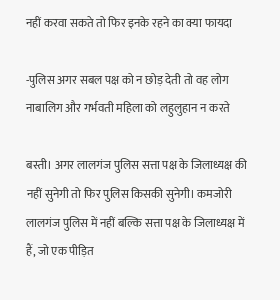नहीं करवा सकते तो फिर इनके रहने का क्या फायदा

-पुलिस अगर सबल पक्ष को न छोड़ देती तो वह लोग नाबालिग और गर्भवती महिला को लहुलुहान न करते

बस्ती। अगर लालगंज पुलिस सत्ता पक्ष के जिलाध्यक्ष की नहीं सुनेगी तो फिर पुलिस किसकी सुनेगी। कमजोरी लालगंज पुलिस में नहीं बल्कि सत्ता पक्ष के जिलाध्यक्ष में हैं, जो एक पीड़ित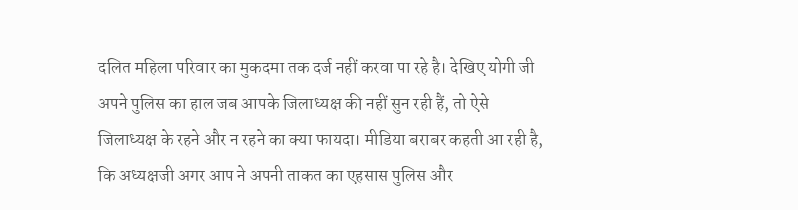दलित महिला परिवार का मुकदमा तक दर्ज नहीं करवा पा रहे है। देखिए योगी जी अपने पुलिस का हाल जब आपके जिलाध्यक्ष की नहीं सुन रही हैं, तो ऐसे जिलाध्यक्ष के रहने और न रहने का क्या फायदा। मीडिया बराबर कहती आ रही है, कि अध्यक्षजी अगर आप ने अपनी ताकत का एहसास पुलिस और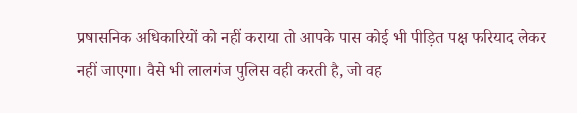प्रषासनिक अधिकारियों को नहीं कराया तो आपके पास कोई भी पीड़ित पक्ष फरियाद लेकर नहीं जाएगा। वैसे भी लालगंज पुलिस वही करती है, जो वह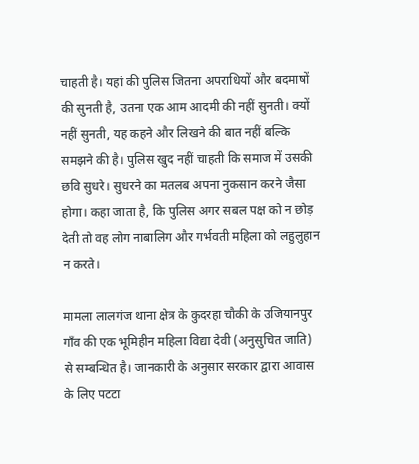चाहती है। यहां की पुलिस जितना अपराधियों और बदमाषों की सुनती है, उतना एक आम आदमी की नहीं सुनती। क्यों नहीं सुनती, यह कहने और लिखने की बात नहीं बल्कि समझने की है। पुलिस खुद नहीं चाहती कि समाज में उसकी छवि सुधरे। सुधरने का मतलब अपना नुकसान करने जैसा होगा। कहा जाता है, कि पुलिस अगर सबल पक्ष को न छोड़ देती तो वह लोग नाबालिग और गर्भवती महिला को लहुलुहान न करते।

मामला लालगंज थाना क्षेत्र के कुदरहा चौकी के उजियानपुर गाँव की एक भूमिहीन महिला विद्या देवी (अनुसुचित जाति) से सम्बन्धित है। जानकारी के अनुसार सरकार द्वारा आवास के लिए पटटा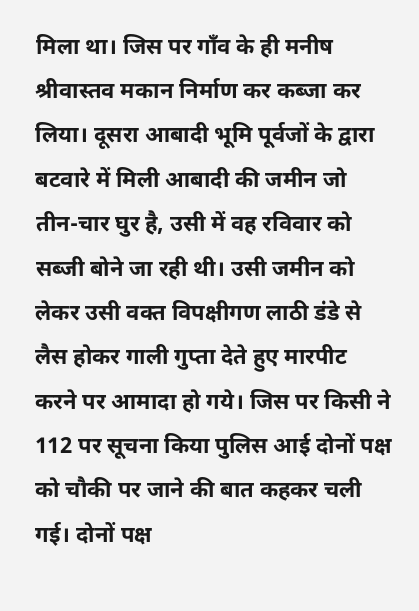मिला था। जिस पर गाँव के ही मनीष श्रीवास्तव मकान निर्माण कर कब्जा कर लिया। दूसरा आबादी भूमि पूर्वजों के द्वारा बटवारे में मिली आबादी की जमीन जो तीन-चार घुर है, उसी में वह रविवार को सब्जी बोने जा रही थी। उसी जमीन को लेकर उसी वक्त विपक्षीगण लाठी डंडे से लैस होकर गाली गुप्ता देते हुए मारपीट करने पर आमादा हो गये। जिस पर किसी ने 112 पर सूचना किया पुलिस आई दोनों पक्ष को चौकी पर जाने की बात कहकर चली गई। दोनों पक्ष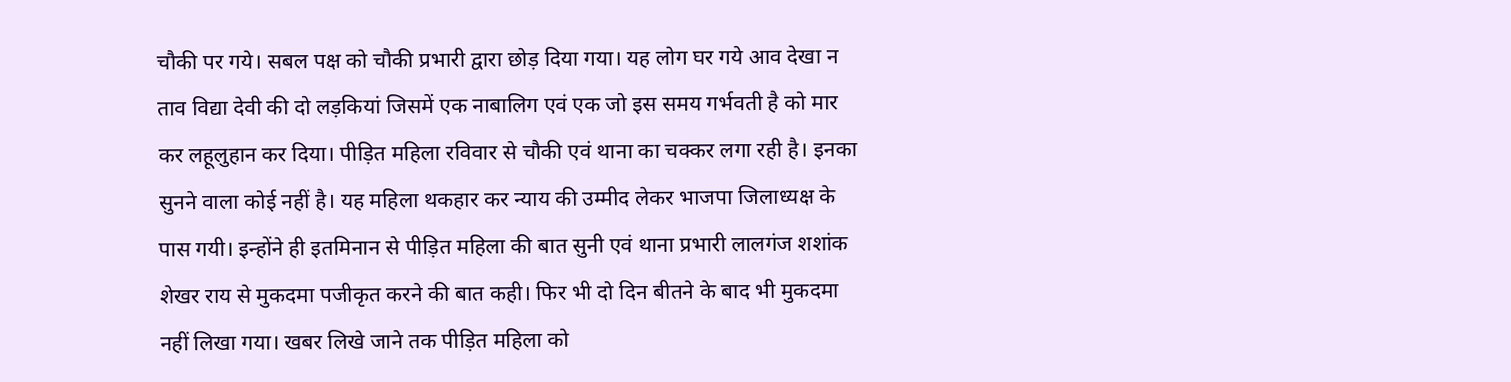चौकी पर गये। सबल पक्ष को चौकी प्रभारी द्वारा छोड़ दिया गया। यह लोग घर गये आव देखा न ताव विद्या देवी की दो लड़कियां जिसमें एक नाबालिग एवं एक जो इस समय गर्भवती है को मार कर लहूलुहान कर दिया। पीड़ित महिला रविवार से चौकी एवं थाना का चक्कर लगा रही है। इनका सुनने वाला कोई नहीं है। यह महिला थकहार कर न्याय की उम्मीद लेकर भाजपा जिलाध्यक्ष के पास गयी। इन्होंने ही इतमिनान से पीड़ित महिला की बात सुनी एवं थाना प्रभारी लालगंज शशांक शेखर राय से मुकदमा पजीकृत करने की बात कही। फिर भी दो दिन बीतने के बाद भी मुकदमा नहीं लिखा गया। खबर लिखे जाने तक पीड़ित महिला को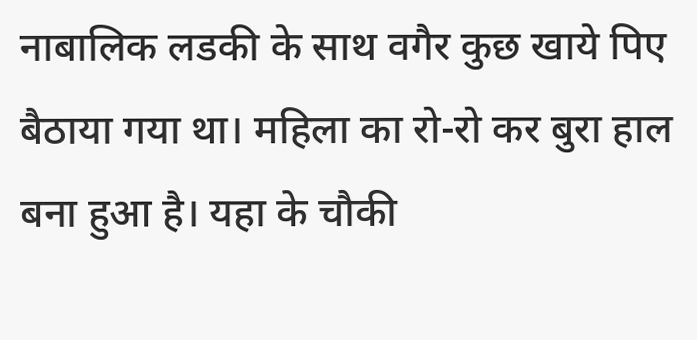नाबालिक लडकी के साथ वगैर कुछ खाये पिए बैठाया गया था। महिला का रो-रो कर बुरा हाल बना हुआ है। यहा के चौकी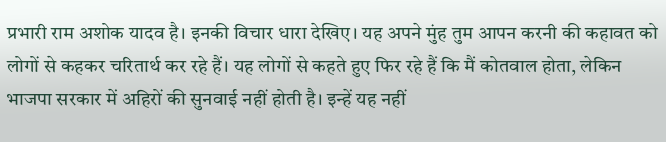प्रभारी राम अशोक यादव है। इनकी विचार धारा देखिए। यह अपने मुंह तुम आपन करनी की कहावत को लोगों से कहकर चरितार्थ कर रहे हैं। यह लोगों से कहते हुए फिर रहे हैं कि मैं कोतवाल होता, लेकिन भाजपा सरकार में अहिरों की सुनवाई नहीं होती है। इन्हें यह नहीं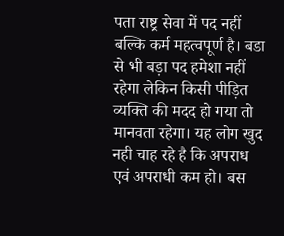पता राष्ट्र सेवा में पद नहीं बल्कि कर्म महत्वपूर्ण है। बडा से भी बड़ा पद हमेशा नहीं रहेगा लेकिन किसी पीड़ित व्यक्ति की मदद हो गया तो मानवता रहेगा। यह लोग खुद नही चाह रहे है कि अपराध एवं अपराधी कम हो। बस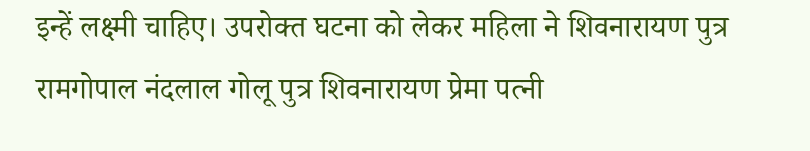इन्हें लक्ष्मी चाहिए। उपरोक्त घटना को लेकर महिला ने शिवनारायण पुत्र रामगोपाल नंदलाल गोलू पुत्र शिवनारायण प्रेमा पत्नी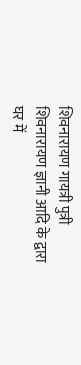शिवनारायण गायत्री पुत्री शिवनारायण ज्ञानी आदि के द्वारा घर में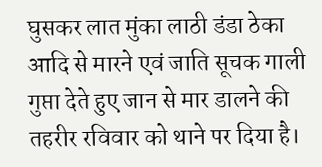घुसकर लात मुंका लाठी डंडा ठेका आदि से मारने एवं जाति सूचक गाली गुप्ता देते हुए जान से मार डालने की तहरीर रविवार को थाने पर दिया है।